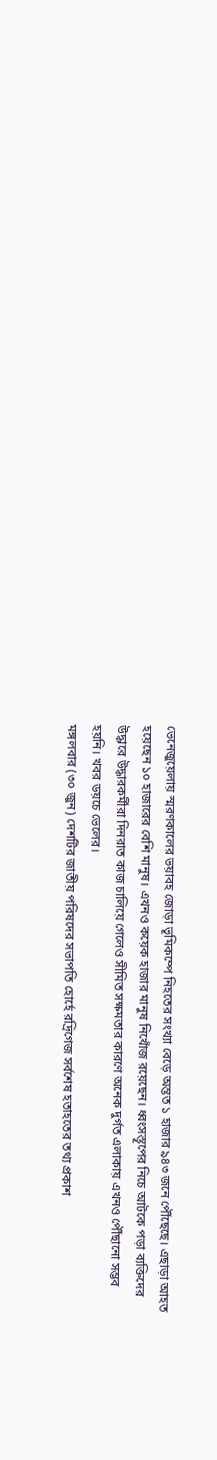ভেনেজুয়েলায় স্মরণকালের ভয়াবহ জোড়া ভূমিকম্পে নিহতের সংখ্যা বেড়ে অন্তত ১ হাজার ৯৪৩ জনে পৌঁছেছে। এছাড়া আহত হয়েছেন ১০ হাজারের বেশি মানুষ। এখনও কয়েক হাজার মানুষ নিখোঁজ রয়েছেন। ধ্বংসস্তূপের নিচে আটকে পড়া ব্যক্তিদের উদ্ধারে উদ্ধারকর্মীরা দিনরাত কাজ চালিয়ে গেলেও সীমিত সক্ষমতার কারণে অনেক দুর্গত এলাকায় এখনও পৌঁছানো সম্ভব হয়নি। খবর ডয়চে ভেলের।
মঙ্গলবার (৩০ জুন) দেশটির জাতীয় পরিষদের সভাপতি হোর্হে রদ্রিগেজ সর্বশেষ হতাহতের তথ্য প্রকাশ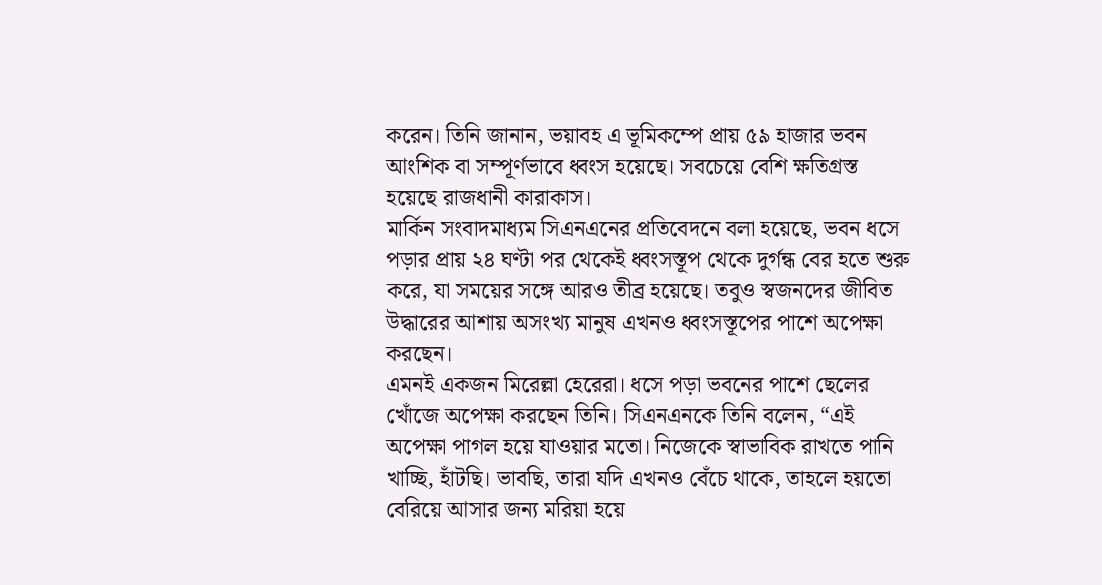করেন। তিনি জানান, ভয়াবহ এ ভূমিকম্পে প্রায় ৫৯ হাজার ভবন আংশিক বা সম্পূর্ণভাবে ধ্বংস হয়েছে। সবচেয়ে বেশি ক্ষতিগ্রস্ত হয়েছে রাজধানী কারাকাস।
মার্কিন সংবাদমাধ্যম সিএনএনের প্রতিবেদনে বলা হয়েছে, ভবন ধসে পড়ার প্রায় ২৪ ঘণ্টা পর থেকেই ধ্বংসস্তূপ থেকে দুর্গন্ধ বের হতে শুরু করে, যা সময়ের সঙ্গে আরও তীব্র হয়েছে। তবুও স্বজনদের জীবিত উদ্ধারের আশায় অসংখ্য মানুষ এখনও ধ্বংসস্তূপের পাশে অপেক্ষা করছেন।
এমনই একজন মিরেল্লা হেরেরা। ধসে পড়া ভবনের পাশে ছেলের খোঁজে অপেক্ষা করছেন তিনি। সিএনএনকে তিনি বলেন, “এই অপেক্ষা পাগল হয়ে যাওয়ার মতো। নিজেকে স্বাভাবিক রাখতে পানি খাচ্ছি, হাঁটছি। ভাবছি, তারা যদি এখনও বেঁচে থাকে, তাহলে হয়তো বেরিয়ে আসার জন্য মরিয়া হয়ে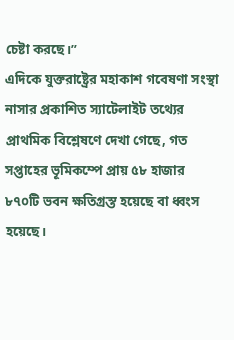চেষ্টা করছে।”
এদিকে যুক্তরাষ্ট্রের মহাকাশ গবেষণা সংস্থা নাসার প্রকাশিত স্যাটেলাইট তথ্যের প্রাথমিক বিশ্লেষণে দেখা গেছে, গত সপ্তাহের ভূমিকম্পে প্রায় ৫৮ হাজার ৮৭০টি ভবন ক্ষতিগ্রস্ত হয়েছে বা ধ্বংস হয়েছে।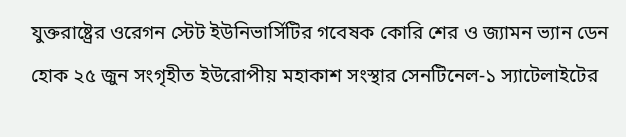যুক্তরাষ্ট্রের ওরেগন স্টেট ইউনিভার্সিটির গবেষক কোরি শের ও জ্যামন ভ্যান ডেন হোক ২৫ জুন সংগৃহীত ইউরোপীয় মহাকাশ সংস্থার সেনটিনেল-১ স্যাটেলাইটের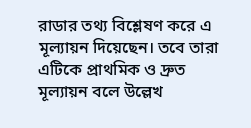রাডার তথ্য বিশ্লেষণ করে এ মূল্যায়ন দিয়েছেন। তবে তারা এটিকে প্রাথমিক ও দ্রুত মূল্যায়ন বলে উল্লেখ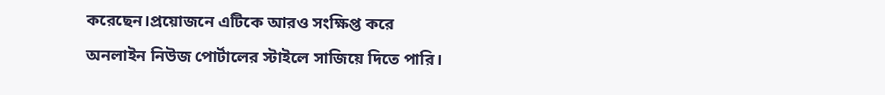করেছেন।প্রয়োজনে এটিকে আরও সংক্ষিপ্ত করে অনলাইন নিউজ পোর্টালের স্টাইলে সাজিয়ে দিতে পারি।